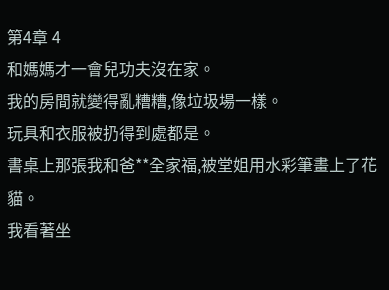第4章 4
和媽媽才一會兒功夫沒在家。
我的房間就變得亂糟糟,像垃圾場一樣。
玩具和衣服被扔得到處都是。
書桌上那張我和爸**全家福,被堂姐用水彩筆畫上了花貓。
我看著坐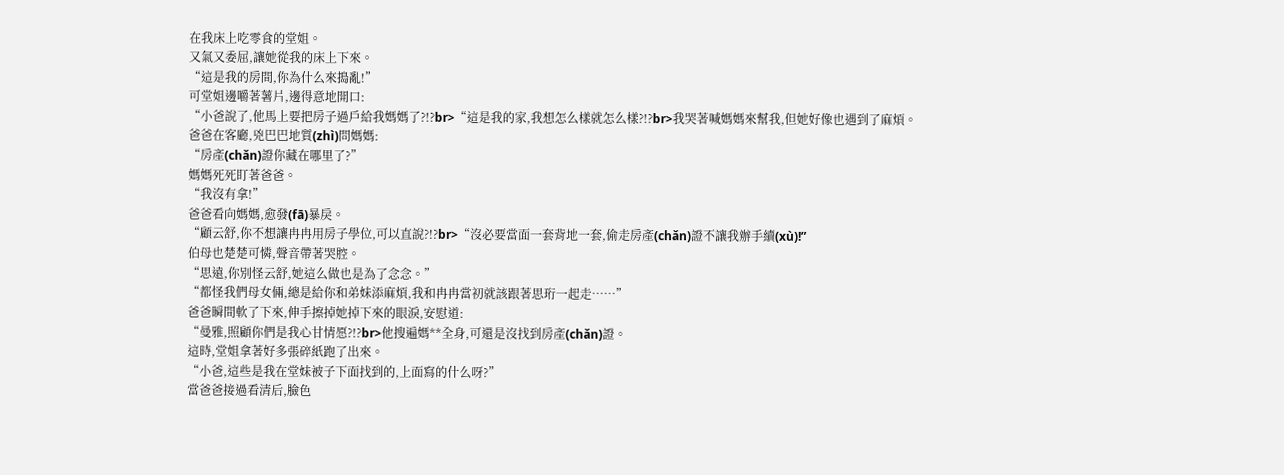在我床上吃零食的堂姐。
又氣又委屈,讓她從我的床上下來。
“這是我的房間,你為什么來搗亂!”
可堂姐邊嚼著薯片,邊得意地開口:
“小爸說了,他馬上要把房子過戶給我媽媽了?!?br>“這是我的家,我想怎么樣就怎么樣?!?br>我哭著喊媽媽來幫我,但她好像也遇到了麻煩。
爸爸在客廳,兇巴巴地質(zhì)問媽媽:
“房產(chǎn)證你藏在哪里了?”
媽媽死死盯著爸爸。
“我沒有拿!”
爸爸看向媽媽,愈發(fā)暴戾。
“顧云舒,你不想讓冉冉用房子學位,可以直說?!?br>“沒必要當面一套背地一套,偷走房產(chǎn)證不讓我辦手續(xù)!”
伯母也楚楚可憐,聲音帶著哭腔。
“思遠,你別怪云舒,她這么做也是為了念念。”
“都怪我們母女倆,總是給你和弟妹添麻煩,我和冉冉當初就該跟著思珩一起走……”
爸爸瞬間軟了下來,伸手擦掉她掉下來的眼淚,安慰道:
“曼雅,照顧你們是我心甘情愿?!?br>他搜遍媽**全身,可還是沒找到房產(chǎn)證。
這時,堂姐拿著好多張碎紙跑了出來。
“小爸,這些是我在堂妹被子下面找到的,上面寫的什么呀?”
當爸爸接過看清后,臉色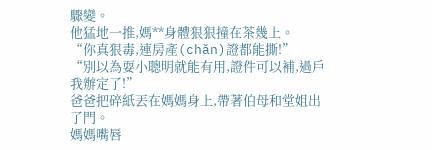驟變。
他猛地一推,媽**身體狠狠撞在茶幾上。
“你真狠毒,連房產(chǎn)證都能撕!”
“別以為耍小聰明就能有用,證件可以補,過戶我辦定了!”
爸爸把碎紙丟在媽媽身上,帶著伯母和堂姐出了門。
媽媽嘴唇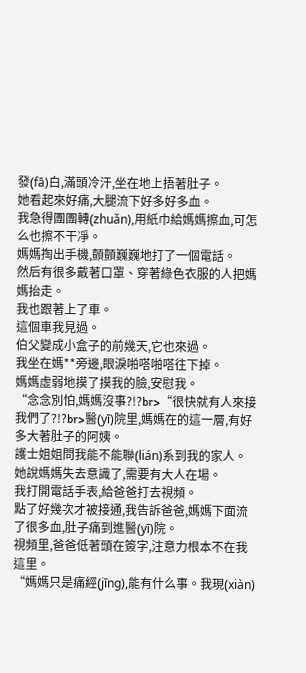發(fā)白,滿頭冷汗,坐在地上捂著肚子。
她看起來好痛,大腿流下好多好多血。
我急得團團轉(zhuǎn),用紙巾給媽媽擦血,可怎么也擦不干凈。
媽媽掏出手機,顫顫巍巍地打了一個電話。
然后有很多戴著口罩、穿著綠色衣服的人把媽媽抬走。
我也跟著上了車。
這個車我見過。
伯父變成小盒子的前幾天,它也來過。
我坐在媽**旁邊,眼淚啪嗒啪嗒往下掉。
媽媽虛弱地摸了摸我的臉,安慰我。
“念念別怕,媽媽沒事?!?br>“很快就有人來接我們了?!?br>醫(yī)院里,媽媽在的這一層,有好多大著肚子的阿姨。
護士姐姐問我能不能聯(lián)系到我的家人。
她說媽媽失去意識了,需要有大人在場。
我打開電話手表,給爸爸打去視頻。
點了好幾次才被接通,我告訴爸爸,媽媽下面流了很多血,肚子痛到進醫(yī)院。
視頻里,爸爸低著頭在簽字,注意力根本不在我這里。
“媽媽只是痛經(jīng),能有什么事。我現(xiàn)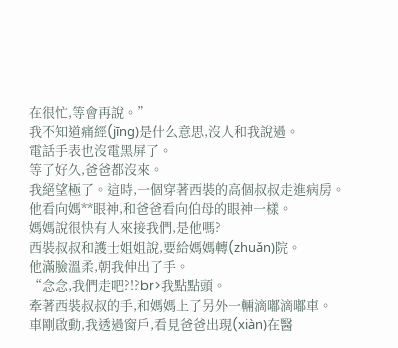在很忙,等會再說。”
我不知道痛經(jīng)是什么意思,沒人和我說過。
電話手表也沒電黑屏了。
等了好久,爸爸都沒來。
我絕望極了。這時,一個穿著西裝的高個叔叔走進病房。
他看向媽**眼神,和爸爸看向伯母的眼神一樣。
媽媽說很快有人來接我們,是他嗎?
西裝叔叔和護士姐姐說,要給媽媽轉(zhuǎn)院。
他滿臉溫柔,朝我伸出了手。
“念念,我們走吧?!?br>我點點頭。
牽著西裝叔叔的手,和媽媽上了另外一輛滴嘟滴嘟車。
車剛啟動,我透過窗戶,看見爸爸出現(xiàn)在醫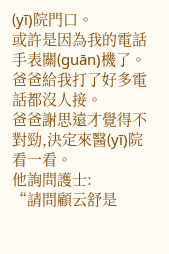(yī)院門口。
或許是因為我的電話手表關(guān)機了。
爸爸給我打了好多電話都沒人接。
爸爸謝思遠才覺得不對勁,決定來醫(yī)院看一看。
他詢問護士:
“請問顧云舒是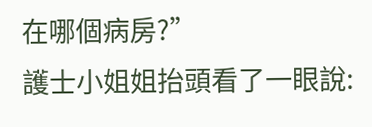在哪個病房?”
護士小姐姐抬頭看了一眼說: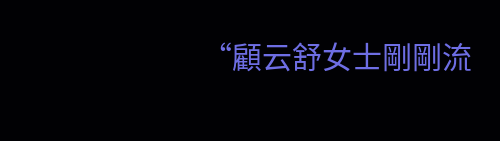“顧云舒女士剛剛流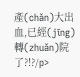產(chǎn)大出血,已經(jīng)轉(zhuǎn)院了?!?/p>